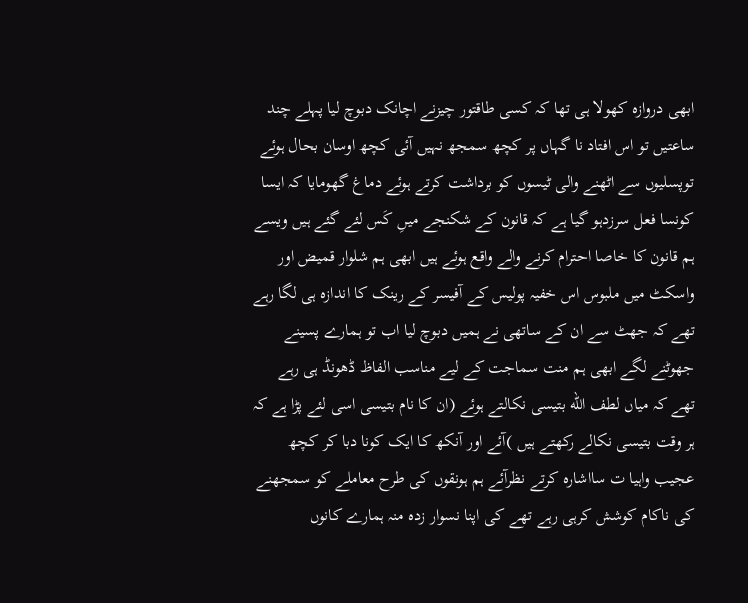ابھی دروازہ کھولا ہی تھا کہ کسی طاقتور چیزنے اچانک دبوچ لیا پہلے چند ساعتیں تو اس افتاد نا گہاں پر کچھ سمجھ نہیں آئی کچھ اوسان بحال ہوئے توپسلیوں سے اٹھنے والی ٹیسوں کو برداشت کرتے ہوئے دماغ گھومایا کہ ایسا کونسا فعل سرزدہو گیا ہے کہ قانون کے شکنجے میںِ کَس لئے گئے ہیں ویسے ہم قانون کا خاصا احترام کرنے والے واقع ہوئے ہیں ابھی ہم شلوار قمیض اور واسکٹ میں ملبوس اس خفیہ پولیس کے آفیسر کے رینک کا اندازہ ہی لگا رہے تھے کہ جھٹ سے ان کے ساتھی نے ہمیں دبوچ لیا اب تو ہمارے پسینے جھوٹنے لگے ابھی ہم منت سماجت کے لیے مناسب الفاظ ڈھونڈ ہی رہے تھے کہ میاں لطف الله بتیسی نکالتے ہوئے (ان کا نام بتیسی اسی لئے پڑا ہے کہ ہر وقت بتیسی نکالے رکھتے ہیں )آئے اور آنکھ کا ایک کونا دبا کر کچھ عجیب واہیا ت سااشارہ کرتے نظرآئے ہم ہونقوں کی طرح معاملے کو سمجھنے کی ناکام کوشش کرہی رہے تھے کی اپنا نسوار زدہ منہ ہمارے کانوں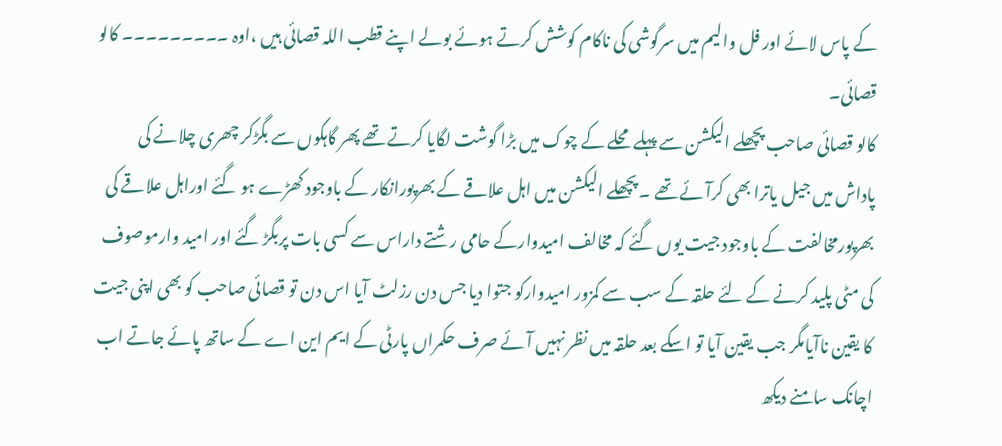کے پاس لائے اور فل والیم میں سرگوشی کی ناکام کوشش کرتے ہوئے بولے اپنے قطب اللہ قصائی ہیں ،اوہ ۔۔۔۔۔۔۔۔۔ کالو قصائی۔
کالو قصائی صاحب پچھلے الیکشن سے پہلے محلے کے چوک میں بڑا گوشت لگایا کرتے تھے پھر گاہکوں سے بگڑکر چھری چلانے کی پاداش میں جیل یاترا بھی کرآئے تھے ۔ پچھلے الیکشن میں اہل علاقے کے بھرپورانکار کے باوجود کھڑے ہو گئے اوراہل علاقے کی بھرپورمخالفت کے باوجود جیت یوں گئے کہ مخالف امیدوارکے حامی رشتے داراس سے کسی بات پربگڑ گئے اور امید وارموصوف کی مٹی پلید کرنے کے لئے حلقہ کے سب سے کمزور امیدوارکو جتوا دیا جس دن رزلٹ آیا اس دن تو قصائی صاحب کو بھی اپنی جیت کا یقین ناآیامگر جب یقین آیا تو اسکے بعد حلقہ میں نظر نہیں آئے صرف حکمراں پارٹی کے ایم این اے کے ساتھ پائے جاتے اب اچانک سامنے دیکھ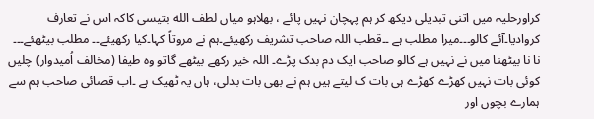کراورحلیہ میں اتنی تبدیلی دیکھ کر ہم پہچان نہیں پائے ، بھلاہو میاں لطف الله بتیسی کاکہ اس نے تعارف کروادیا۔آئے کالو۔۔۔میرا مطلب ہے ۔۔قطب اللہ صاحب تشریف رکھیئے۔ہم نے مروتاً کہا۔کیا رکھیئے۔۔ مطلب بیٹھئے۔۔۔ نا نا بیٹھنا میں نے نہیں ہے کالو صاحب ایک دم بدک پڑے۔ اللہ خیر رکھے بیٹھے گاتو وہ طیفا (مخالف اُمیدوار) چلیں کوئی بات نہیں کھڑے کھڑے ہی بات ک لیتے ہیں ہم نے بھی بات بدلی، ہاں یہ ٹھیک ہے ۔اب قصائی صاحب ہم سے ہمارے بچوں اور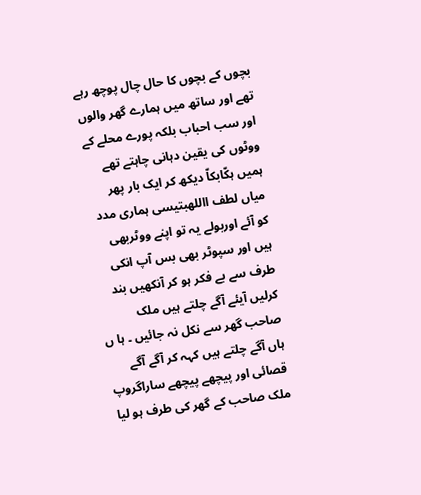بچوں کے بچوں کا حال چال پوچھ رہے تھے اور ساتھ میں ہمارے گھر والوں اور سب احباب بلکہ پورے محلے کے ووٹوں کی یقین دہانی چاہتے تھے ہمیں ہکّابکاّ دیکھ کر ایک بار پھر میاں لطف االلهبتیسی ہماری مدد کو آئے اوربولے یہ تو اپنے ووٹربھی ہیں اور سپوٹر بھی بس آپ انکی طرف سے بے فکر ہو کر آنکھیں بند کرلیں آیئے آگے چلتے ہیں ملک صاحب گھر سے نکل نہ جائیں ۔ ہا ں ہاں آگے چلتے ہیں کہہ کر آگے آگے قصائی اور پیچھے پیچھے ساراگروپ ملک صاحب کے گھر کی طرف ہو لیا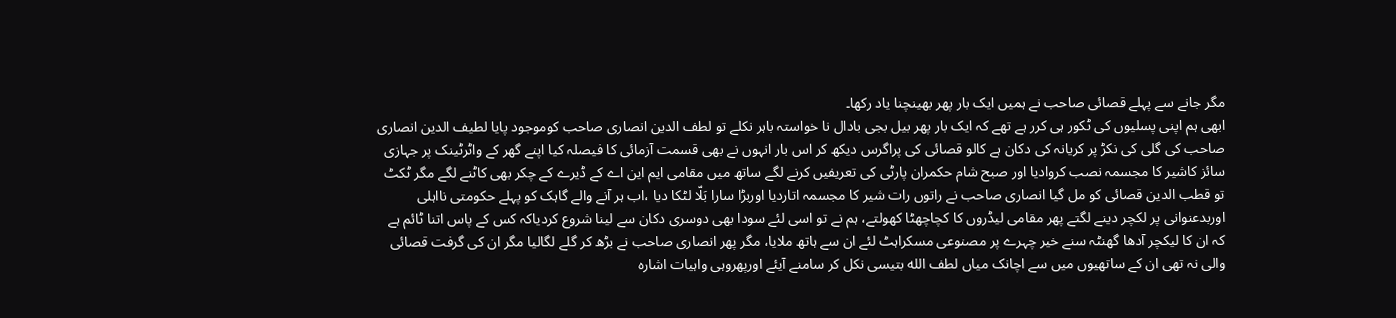مگر جانے سے پہلے قصائی صاحب نے ہمیں ایک بار پھر بھینچنا یاد رکھا۔
ابھی ہم اپنی پسلیوں کی ٹکور ہی کرر ہے تھے کہ ایک بار پھر بیل بجی بادال نا خواستہ باہر نکلے تو لطف الدین انصاری صاحب کوموجود پایا لطیف الدین انصاری صاحب کی گلی کی نکڑ پر کریانہ کی دکان ہے کالو قصائی کی پراگرس دیکھ کر اس بار انہوں نے بھی قسمت آزمائی کا فیصلہ کیا اپنے گھر کے واٹرٹینک پر جہازی سائز کاشیر کا مجسمہ نصب کروادیا اور صبح شام حکمران پارٹی کی تعریفیں کرنے لگے ساتھ میں مقامی ایم این اے کے ڈیرے کے چکر بھی کاٹنے لگے مگر ٹکٹ تو قطب الدین قصائی کو مل گیا انصاری صاحب نے راتوں رات شیر کا مجسمہ اتاردیا اوربڑا سارا بَلّا لٹکا دیا ،اب ہر آنے والے گاہک کو پہلے حکومتی نااہلی اوربدعنوانی پر لکچر دینے لگتے پھر مقامی لیڈروں کا کچاچھٹا کھولتے، ہم نے تو اسی لئے سودا بھی دوسری دکان سے لینا شروع کردیاکہ کس کے پاس اتنا ٹائم ہے کہ ان کا لیکچر آدھا گھنٹہ سنے خیر چہرے پر مصنوعی مسکراہٹ لئے ان سے ہاتھ ملایا، مگر پھر انصاری صاحب نے بڑھ کر گلے لگالیا مگر ان کی گرفت قصائی والی نہ تھی ان کے ساتھیوں میں سے اچانک میاں لطف الله بتیسی نکل کر سامنے آیئے اورپھروہی واہیات اشارہ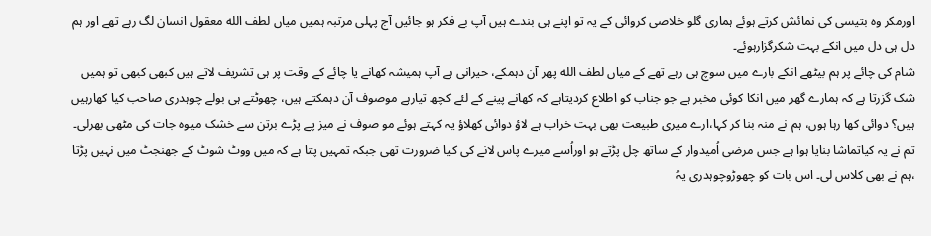اورمکر وہ بتیسی کی نمائش کرتے ہوئے ہماری گلو خلاصی کروائی کے یہ تو اپنے ہی بندے ہیں آپ بے فکر ہو جائیں آج پہلی مرتبہ ہمیں میاں لطف الله معقول انسان لگ رہے تھے اور ہم دل ہی دل میں انکے بہت شکرگزارہوئے۔
شام کی چائے پر ہم بیٹھے انکے بارے میں سوچ ہی رہے تھے کے میاں لطف الله پھر آن دہمکے، حیرانی ہے آپ ہمیشہ کھانے یا چائے کے وقت پر ہی تشریف لاتے ہیں کبھی کبھی تو ہمیں شک گزرتا ہے کہ ہمارے گھر میں انکا کوئی مخبر ہے جو جناب کو اطلاع کردیتاہے کہ کھانے پینے کے لئے کچھ تیارہے موصوف آن دہمکتے ہیں، چھوٹتے ہی بولے چوہدری صاحب کیا کھارہیں ہیں؟ دوائی کھا رہا ہوں، ہم نے منہ بنا کر کہا،ارے میری طبیعت بھی بہت خراب ہے لاؤ دوائی کھلاؤ یہ کہتے ہوئے مو صوف نے میز پے پڑے برتن سے خشک میوہ جات کی مٹھی بھرلی۔ تم نے یہ کیاتماشا بنایا ہوا ہے جس مرضی اُمیدوار کے ساتھ چل پڑتے ہو اوراُسے میرے پاس لانے کی کیا ضرورت تھی جبکہ تمہیں پتا ہے کہ میں ووٹ شوٹ کے جھنجٹ میں نہیں پڑتا ،ہم نے بھی کلاس لی۔ اس بات کو چھوڑوچوہدری یہُ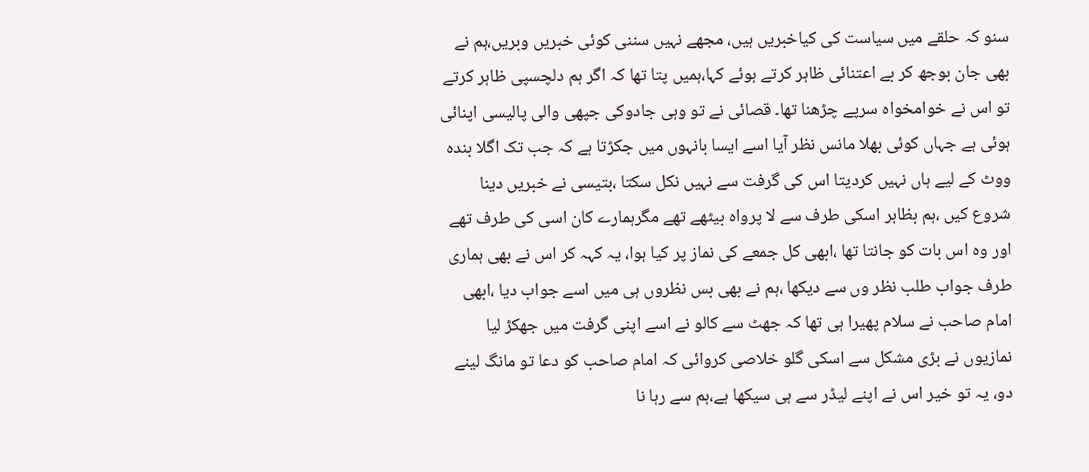سنو کہ حلقے میں سیاست کی کیاخبریں ہیں، مجھے نہیں سننی کوئی خبریں وبریں،ہم نے بھی جان بوجھ کر بے اعتنائی ظاہر کرتے ہوئے کہا،ہمیں پتا تھا کہ اگر ہم دلچسپی ظاہر کرتے تو اس نے خوامخواہ سرپے چڑھنا تھا۔ قصائی نے تو وہی جادوکی جپھی والی پالیسی اپنائی ہوئی ہے جہاں کوئی بھلا مانس نظر آیا اسے ایسا بانہوں میں جکڑتا ہے کہ جب تک اگلا بندہ ووٹ کے لیے ہاں نہیں کردیتا اس کی گرفت سے نہیں نکل سکتا ،بتیسی نے خبریں دینا شروع کیں ،ہم بظاہر اسکی طرف سے لا پرواہ بیٹھے تھے مگرہمارے کان اسی کی طرف تھے اور وہ اس بات کو جانتا تھا ،ابھی کل جمعے کی نماز پر کیا ہوا، یہ کہہ کر اس نے بھی ہماری طرف جواب طلب نظر وں سے دیکھا ،ہم نے بھی بس نظروں ہی میں اسے جواب دیا ،ابھی امام صاحب نے سلام پھیرا ہی تھا کہ جھٹ سے کالو نے اسے اپنی گرفت میں جھکڑ لیا نمازیوں نے بڑی مشکل سے اسکی گلو خلاصی کروائی کہ امام صاحب کو دعا تو مانگ لینے دو، یہ تو خیر اس نے اپنے لیڈر سے ہی سیکھا ہے،ہم سے رہا نا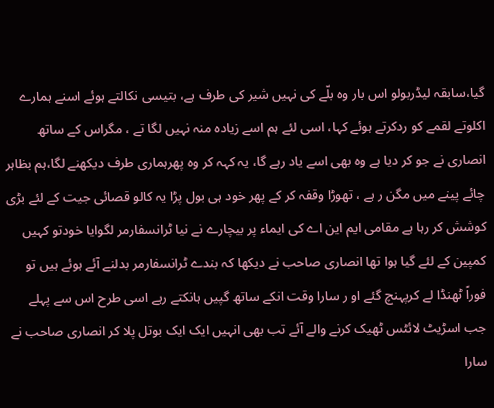گیا،سابقہ لیڈربولو اس بار وہ بلّے کی نہیں شیر کی طرف ہے، بتیسی نکالتے ہوئے اسنے ہمارے اکلوتے لقمے کو ردکرتے ہوئے کہا، اسی لئے ہم اسے زیادہ منہ نہیں لگا تے ، مگراس کے ساتھ انصاری نے جو کر دیا ہے وہ بھی اسے یاد رہے گا، یہ کہہ کر وہ پھرہماری طرف دیکھنے لگا،ہم بظاہر چائے پینے میں مگن ر ہے ، تھوڑا وقفہ کر کے پھر خود ہی بول پڑا یہ کالو قصائی جیت کے لئے بڑی کوشش کر رہا ہے مقامی ایم این اے کی ایماء پر بیچارے نے نیا ٹرانسفارمر لگوایا خودتو کہیں کمپین کے لئے گیا ہوا تھا انصاری صاحب نے دیکھا کہ بندے ٹرانسفارمر بدلنے آئے ہوئے ہیں تو فوراً ٹھنڈا لے کرپہنچ گئے او ر سارا وقت انکے ساتھ گپیں ہانکتے رہے اسی طرح اس سے پہلے جب اسڑیٹ لائٹس ٹھیک کرنے والے آئے تب بھی انہیں ایک ایک بوتل پلا کر انصاری صاحب نے سارا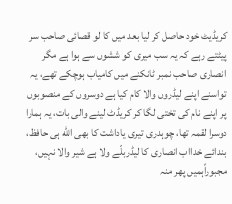کریڈیٹ خود حاصل کر لیا بعد میں کا لو قصائی صاحب سر پیٹتے رہے کہ یہ سب میری کو ششوں سے ہوا ہے مگر انصاری صاحب نمبر ٹانکنے میں کامیاب ہوچکے تھے، یہ تواسنے اپنے لیڈروں والا کام کیا ہے دوسروں کے منصوبوں پر اپنے نام کی تختی لگا کر کریڈٹ لینے والی بات، یہ ہمارا دوسرا لقمہ تھا، چوہدری تیری یاداشت کا بھی الله ہی حافظ، بندائے خدااب انصاری کا لیڈربلّے ولا ہے شیر والا نہیں، مجبوراًہمیں پھر منہ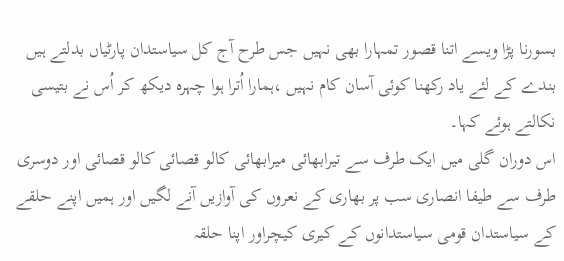بسورنا پڑا ویسے اتنا قصور تمہارا بھی نہیں جس طرح آج کل سیاستدان پارٹیاں بدلتے ہیں بندے کے لئے یاد رکھنا کوئی آسان کام نہیں ،ہمارا اُترا ہوا چہرہ دیکھ کر اُس نے بتیسی نکالتے ہوئے کہا۔
اس دوران گلی میں ایک طرف سے تیرابھائی میرابھائی کالو قصائی کالو قصائی اور دوسری طرف سے طیفا انصاری سب پر بھاری کے نعروں کی آوازیں آنے لگیں اور ہمیں اپنے حلقے کے سیاستدان قومی سیاستدانوں کے کیری کیچراور اپنا حلقہ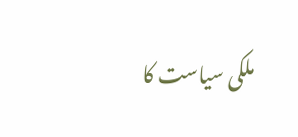ملکی سیاست کا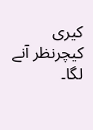کیری کیچرنظر آنے لگا۔